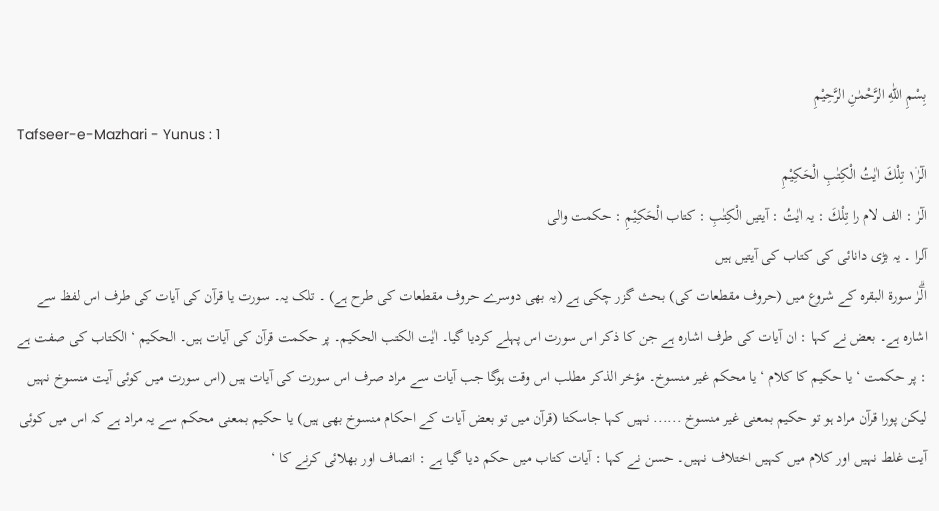بِسْمِ اللّٰهِ الرَّحْمٰنِ الرَّحِيْمِ
Tafseer-e-Mazhari - Yunus : 1
الٓرٰ١۫ تِلْكَ اٰیٰتُ الْكِتٰبِ الْحَكِیْمِ
الٓرٰ : الف لام را تِلْكَ : یہ اٰيٰتُ : آیتیں الْكِتٰبِ : کتاب الْحَكِيْمِ : حکمت والی
آلرا ۔ یہ بڑی دانائی کی کتاب کی آیتیں ہیں
الۗرٰ سورة البقرہ کے شروع میں (حروف مقطعات کی) بحث گزر چکی ہے (یہ بھی دوسرے حروف مقطعات کی طرح ہے) ۔ تلک یہ۔ سورت یا قرآن کی آیات کی طرف اس لفظ سے اشارہ ہے۔ بعض نے کہا : ان آیات کی طرف اشارہ ہے جن کا ذکر اس سورت اس پہلے کردیا گیا۔ اٰیٰت الکتب الحکیم۔ پر حکمت قرآن کی آیات ہیں۔ الحکیم ‘ الکتاب کی صفت ہے : پر حکمت ‘ یا حکیم کا کلام ‘ یا محکم غیر منسوخ۔ مؤخر الذکر مطلب اس وقت ہوگا جب آیات سے مراد صرف اس سورت کی آیات ہیں (اس سورت میں کوئی آیت منسوخ نہیں لیکن پورا قرآن مراد ہو تو حکیم بمعنی غیر منسوخ ...... نہیں کہا جاسکتا (قرآن میں تو بعض آیات کے احکام منسوخ بھی ہیں) یا حکیم بمعنی محکم سے یہ مراد ہے کہ اس میں کوئی آیت غلط نہیں اور کلام میں کہیں اختلاف نہیں۔ حسن نے کہا : آیات کتاب میں حکم دیا گیا ہے : انصاف اور بھلائی کرنے کا ‘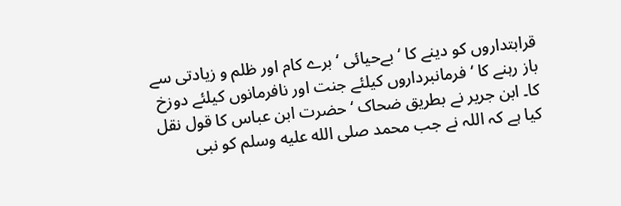قرابتداروں کو دینے کا ‘ بےحیائی ‘ برے کام اور ظلم و زیادتی سے باز رہنے کا ‘ فرمانبرداروں کیلئے جنت اور نافرمانوں کیلئے دوزخ کا۔ ابن جریر نے بطریق ضحاک ‘ حضرت ابن عباس کا قول نقل کیا ہے کہ اللہ نے جب محمد صلى الله عليه وسلم کو نبی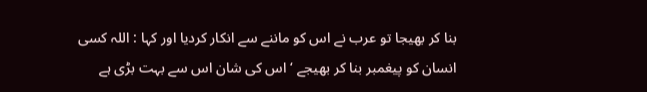بنا کر بھیجا تو عرب نے اس کو ماننے سے انکار کردیا اور کہا : اللہ کسی انسان کو پیغمبر بنا کر بھیجے ‘ اس کی شان اس سے بہت بڑی ہے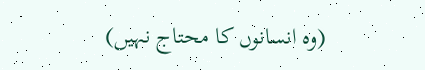(وہ انسانوں کا محتاج نہیں)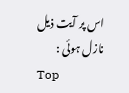اس پر آیت ذیل نازل ہوئی :
Top